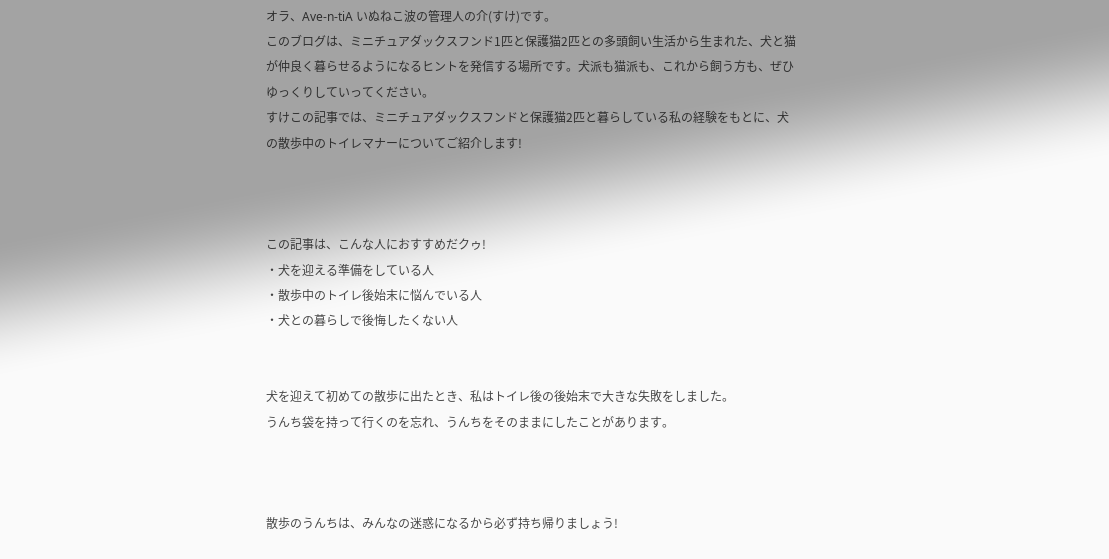オラ、Ave-n-tiA いぬねこ波の管理人の介(すけ)です。
このブログは、ミニチュアダックスフンド1匹と保護猫2匹との多頭飼い生活から生まれた、犬と猫が仲良く暮らせるようになるヒントを発信する場所です。犬派も猫派も、これから飼う方も、ぜひゆっくりしていってください。
すけこの記事では、ミニチュアダックスフンドと保護猫2匹と暮らしている私の経験をもとに、犬の散歩中のトイレマナーについてご紹介します!



この記事は、こんな人におすすめだクゥ!
・犬を迎える準備をしている人
・散歩中のトイレ後始末に悩んでいる人
・犬との暮らしで後悔したくない人


犬を迎えて初めての散歩に出たとき、私はトイレ後の後始末で大きな失敗をしました。
うんち袋を持って行くのを忘れ、うんちをそのままにしたことがあります。



散歩のうんちは、みんなの迷惑になるから必ず持ち帰りましょう!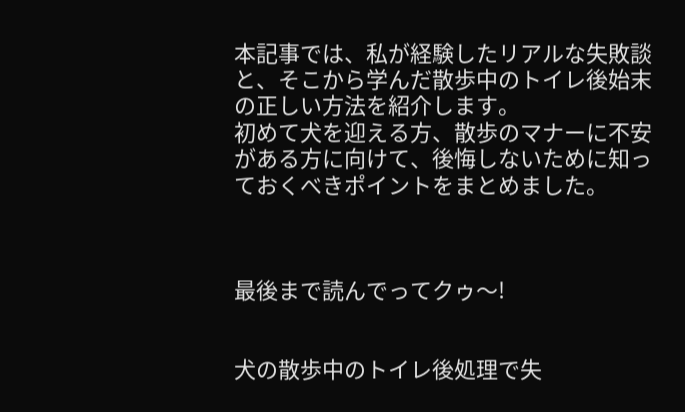本記事では、私が経験したリアルな失敗談と、そこから学んだ散歩中のトイレ後始末の正しい方法を紹介します。
初めて犬を迎える方、散歩のマナーに不安がある方に向けて、後悔しないために知っておくべきポイントをまとめました。



最後まで読んでってクゥ〜!


犬の散歩中のトイレ後処理で失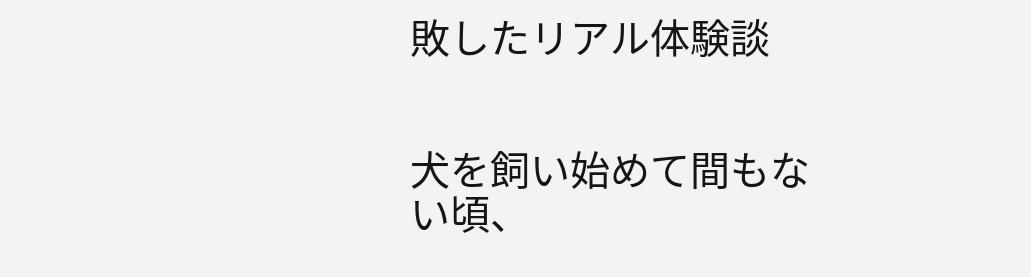敗したリアル体験談


犬を飼い始めて間もない頃、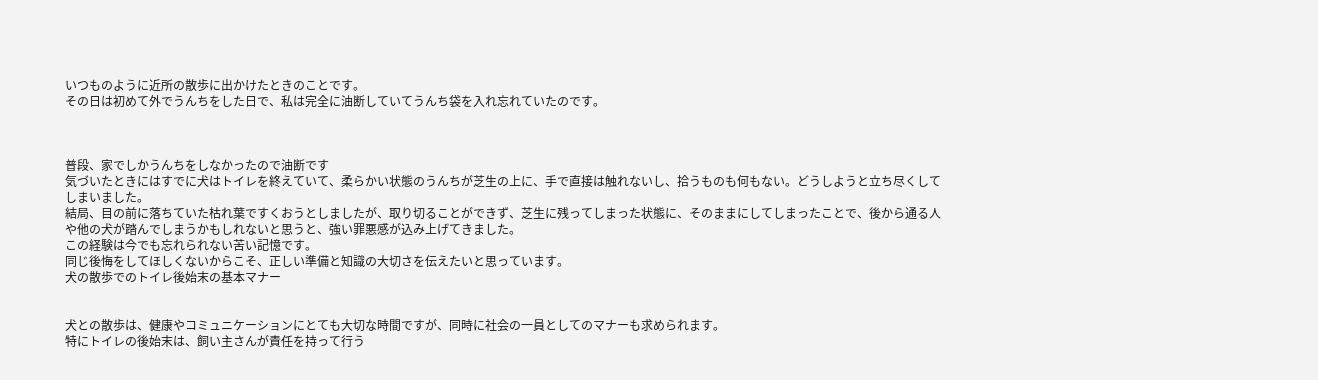いつものように近所の散歩に出かけたときのことです。
その日は初めて外でうんちをした日で、私は完全に油断していてうんち袋を入れ忘れていたのです。



普段、家でしかうんちをしなかったので油断です
気づいたときにはすでに犬はトイレを終えていて、柔らかい状態のうんちが芝生の上に、手で直接は触れないし、拾うものも何もない。どうしようと立ち尽くしてしまいました。
結局、目の前に落ちていた枯れ葉ですくおうとしましたが、取り切ることができず、芝生に残ってしまった状態に、そのままにしてしまったことで、後から通る人や他の犬が踏んでしまうかもしれないと思うと、強い罪悪感が込み上げてきました。
この経験は今でも忘れられない苦い記憶です。
同じ後悔をしてほしくないからこそ、正しい準備と知識の大切さを伝えたいと思っています。
犬の散歩でのトイレ後始末の基本マナー


犬との散歩は、健康やコミュニケーションにとても大切な時間ですが、同時に社会の一員としてのマナーも求められます。
特にトイレの後始末は、飼い主さんが責任を持って行う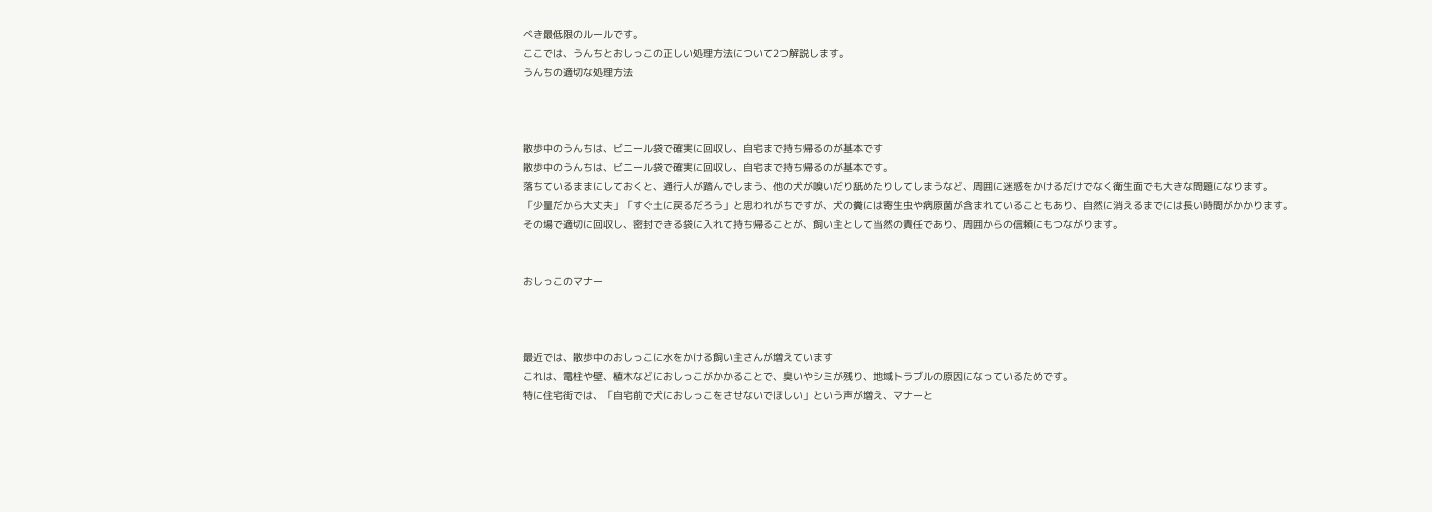べき最低限のルールです。
ここでは、うんちとおしっこの正しい処理方法について2つ解説します。
うんちの適切な処理方法



散歩中のうんちは、ビニール袋で確実に回収し、自宅まで持ち帰るのが基本です
散歩中のうんちは、ビニール袋で確実に回収し、自宅まで持ち帰るのが基本です。
落ちているままにしておくと、通行人が踏んでしまう、他の犬が嗅いだり舐めたりしてしまうなど、周囲に迷惑をかけるだけでなく衛生面でも大きな問題になります。
「少量だから大丈夫」「すぐ土に戻るだろう」と思われがちですが、犬の糞には寄生虫や病原菌が含まれていることもあり、自然に消えるまでには長い時間がかかります。
その場で適切に回収し、密封できる袋に入れて持ち帰ることが、飼い主として当然の責任であり、周囲からの信頼にもつながります。


おしっこのマナー



最近では、散歩中のおしっこに水をかける飼い主さんが増えています
これは、電柱や壁、植木などにおしっこがかかることで、臭いやシミが残り、地域トラブルの原因になっているためです。
特に住宅街では、「自宅前で犬におしっこをさせないでほしい」という声が増え、マナーと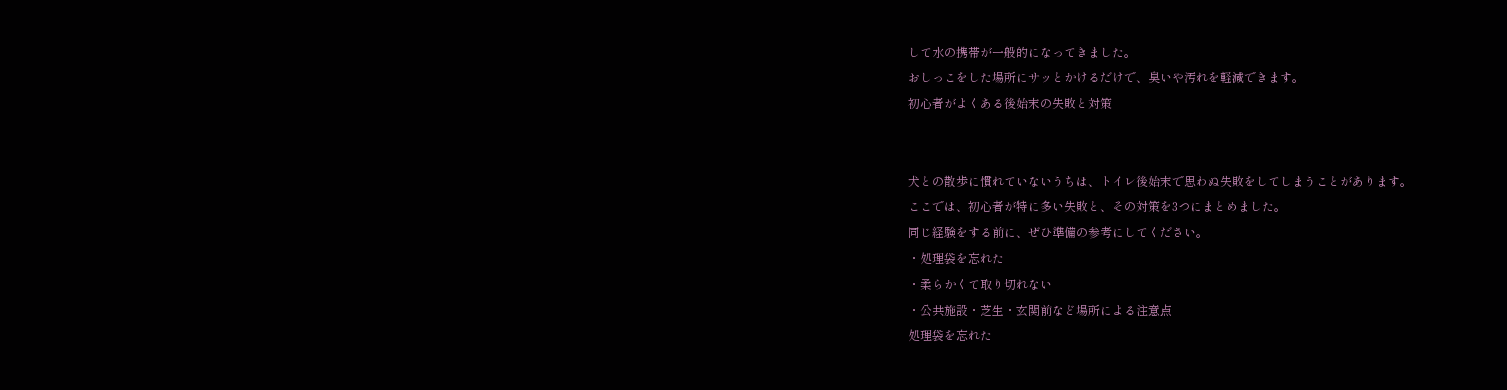して水の携帯が一般的になってきました。
おしっこをした場所にサッとかけるだけで、臭いや汚れを軽減できます。
初心者がよくある後始末の失敗と対策


犬との散歩に慣れていないうちは、トイレ後始末で思わぬ失敗をしてしまうことがあります。
ここでは、初心者が特に多い失敗と、その対策を3つにまとめました。
同じ経験をする前に、ぜひ準備の参考にしてください。
・処理袋を忘れた
・柔らかくて取り切れない
・公共施設・芝生・玄関前など場所による注意点
処理袋を忘れた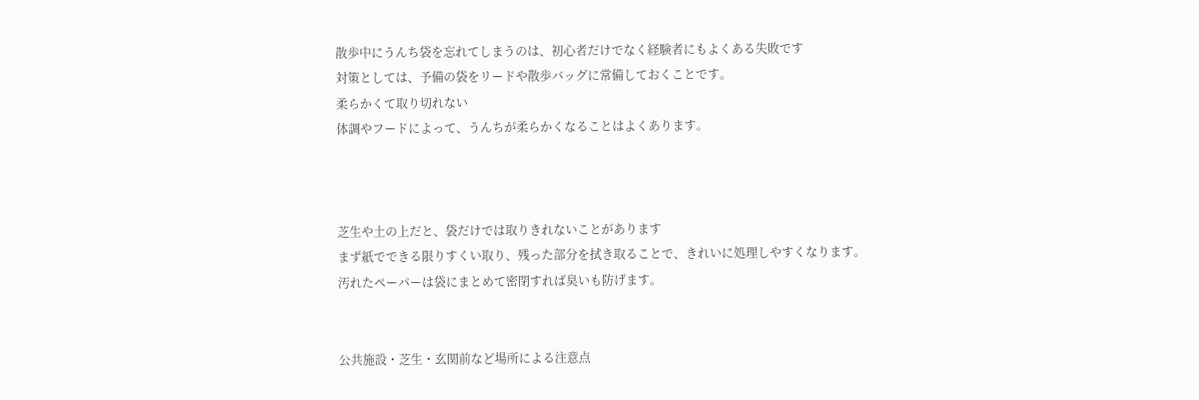散歩中にうんち袋を忘れてしまうのは、初心者だけでなく経験者にもよくある失敗です
対策としては、予備の袋をリードや散歩バッグに常備しておくことです。
柔らかくて取り切れない
体調やフードによって、うんちが柔らかくなることはよくあります。



芝生や土の上だと、袋だけでは取りきれないことがあります
まず紙でできる限りすくい取り、残った部分を拭き取ることで、きれいに処理しやすくなります。
汚れたペーパーは袋にまとめて密閉すれば臭いも防げます。


公共施設・芝生・玄関前など場所による注意点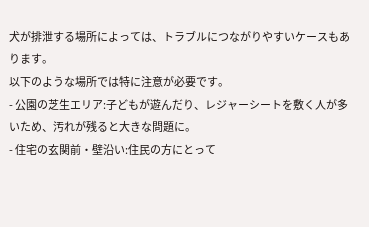犬が排泄する場所によっては、トラブルにつながりやすいケースもあります。
以下のような場所では特に注意が必要です。
- 公園の芝生エリア:子どもが遊んだり、レジャーシートを敷く人が多いため、汚れが残ると大きな問題に。
- 住宅の玄関前・壁沿い:住民の方にとって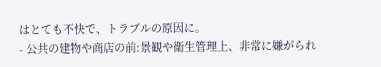はとても不快で、トラブルの原因に。
- 公共の建物や商店の前:景観や衛生管理上、非常に嫌がられ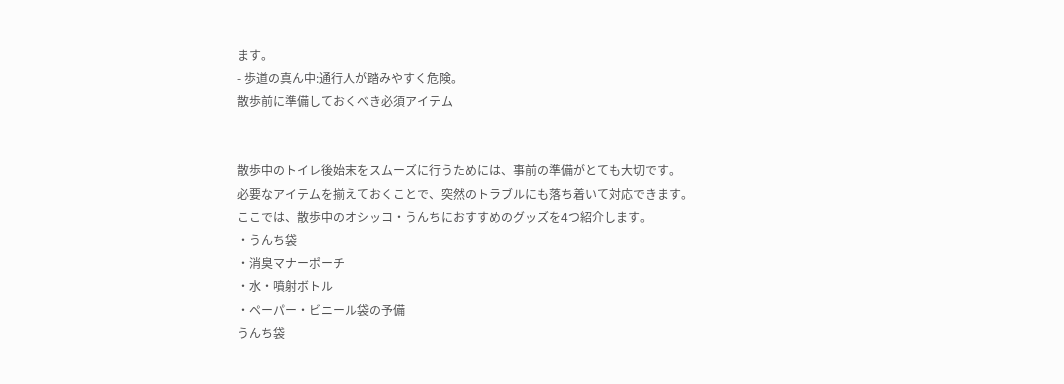ます。
- 歩道の真ん中:通行人が踏みやすく危険。
散歩前に準備しておくべき必須アイテム


散歩中のトイレ後始末をスムーズに行うためには、事前の準備がとても大切です。
必要なアイテムを揃えておくことで、突然のトラブルにも落ち着いて対応できます。
ここでは、散歩中のオシッコ・うんちにおすすめのグッズを4つ紹介します。
・うんち袋
・消臭マナーポーチ
・水・噴射ボトル
・ペーパー・ビニール袋の予備
うんち袋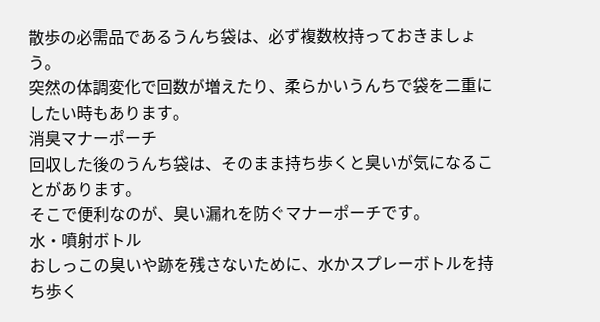散歩の必需品であるうんち袋は、必ず複数枚持っておきましょう。
突然の体調変化で回数が増えたり、柔らかいうんちで袋を二重にしたい時もあります。
消臭マナーポーチ
回収した後のうんち袋は、そのまま持ち歩くと臭いが気になることがあります。
そこで便利なのが、臭い漏れを防ぐマナーポーチです。
水・噴射ボトル
おしっこの臭いや跡を残さないために、水かスプレーボトルを持ち歩く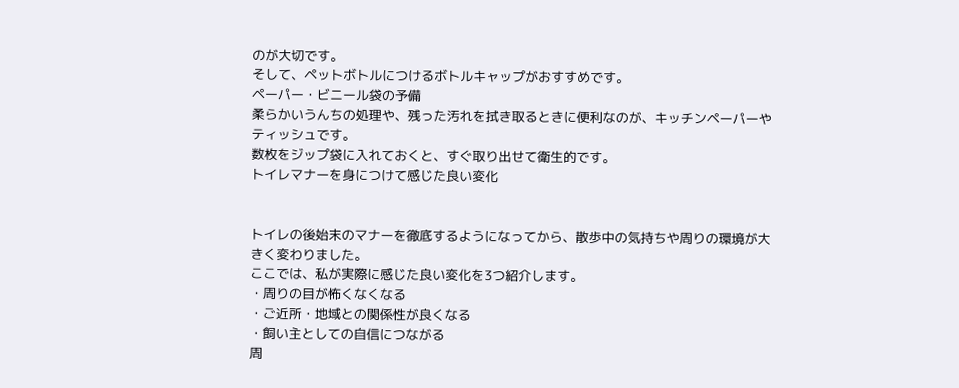のが大切です。
そして、ペットボトルにつけるボトルキャップがおすすめです。
ペーパー・ビニール袋の予備
柔らかいうんちの処理や、残った汚れを拭き取るときに便利なのが、キッチンペーパーやティッシュです。
数枚をジップ袋に入れておくと、すぐ取り出せて衛生的です。
トイレマナーを身につけて感じた良い変化


トイレの後始末のマナーを徹底するようになってから、散歩中の気持ちや周りの環境が大きく変わりました。
ここでは、私が実際に感じた良い変化を3つ紹介します。
・周りの目が怖くなくなる
・ご近所・地域との関係性が良くなる
・飼い主としての自信につながる
周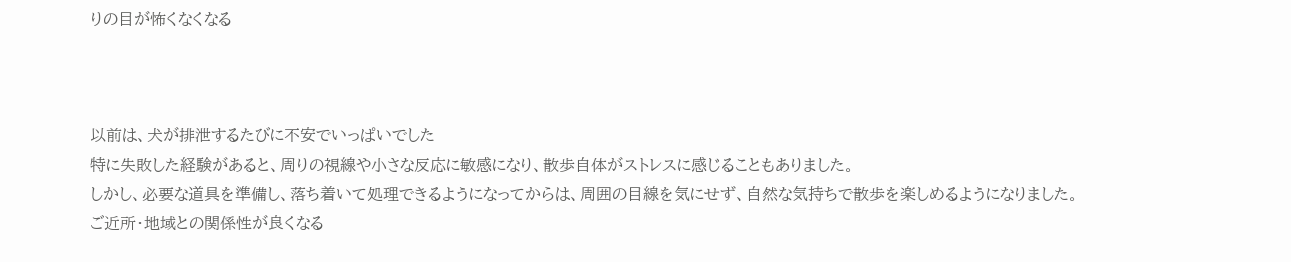りの目が怖くなくなる



以前は、犬が排泄するたびに不安でいっぱいでした
特に失敗した経験があると、周りの視線や小さな反応に敏感になり、散歩自体がストレスに感じることもありました。
しかし、必要な道具を準備し、落ち着いて処理できるようになってからは、周囲の目線を気にせず、自然な気持ちで散歩を楽しめるようになりました。
ご近所・地域との関係性が良くなる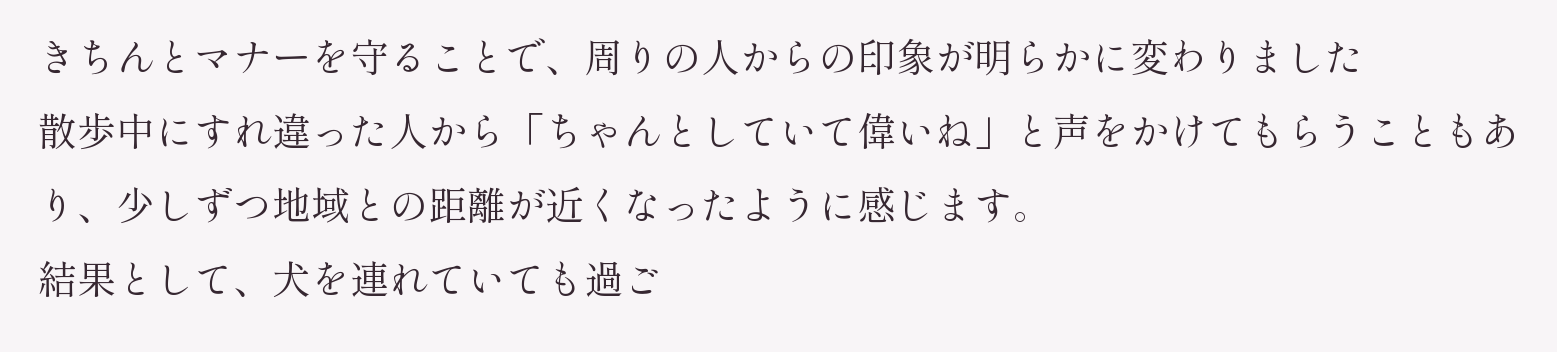きちんとマナーを守ることで、周りの人からの印象が明らかに変わりました
散歩中にすれ違った人から「ちゃんとしていて偉いね」と声をかけてもらうこともあり、少しずつ地域との距離が近くなったように感じます。
結果として、犬を連れていても過ご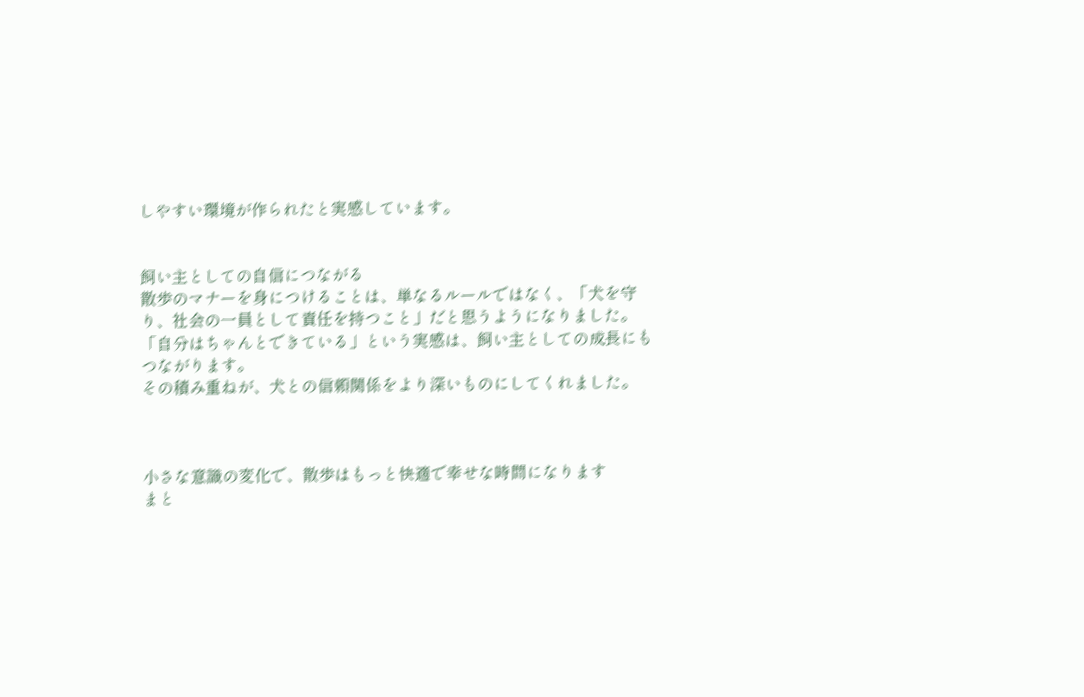しやすい環境が作られたと実感しています。


飼い主としての自信につながる
散歩のマナーを身につけることは、単なるルールではなく、「犬を守り、社会の一員として責任を持つこと」だと思うようになりました。
「自分はちゃんとできている」という実感は、飼い主としての成長にもつながります。
その積み重ねが、犬との信頼関係をより深いものにしてくれました。



小さな意識の変化で、散歩はもっと快適で幸せな時間になります
まと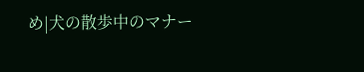め|犬の散歩中のマナー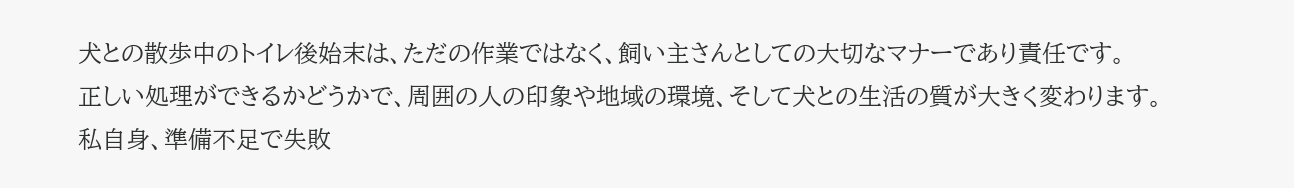犬との散歩中のトイレ後始末は、ただの作業ではなく、飼い主さんとしての大切なマナーであり責任です。
正しい処理ができるかどうかで、周囲の人の印象や地域の環境、そして犬との生活の質が大きく変わります。
私自身、準備不足で失敗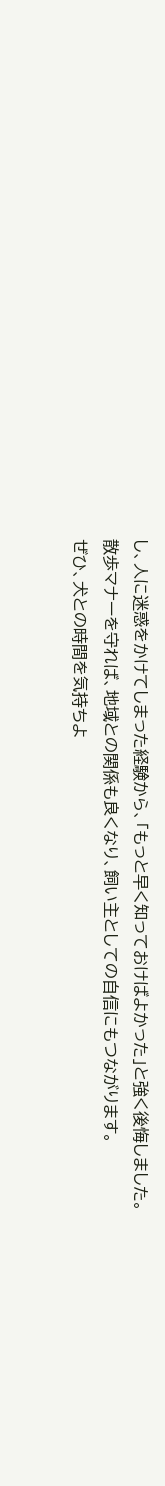し、人に迷惑をかけてしまった経験から、「もっと早く知っておけばよかった」と強く後悔しました。
散歩マナーを守れば、地域との関係も良くなり、飼い主としての自信にもつながります。
ぜひ、犬との時間を気持ちよ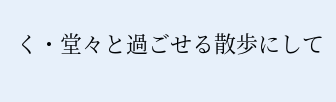く・堂々と過ごせる散歩にして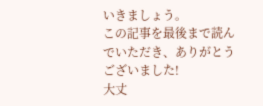いきましょう。
この記事を最後まで読んでいただき、ありがとうございました!
大丈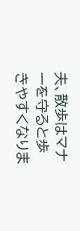夫、散歩はマナーを守ると歩きやすくなりま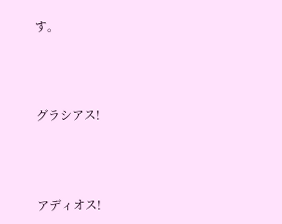す。



グラシアス!



アディオス!